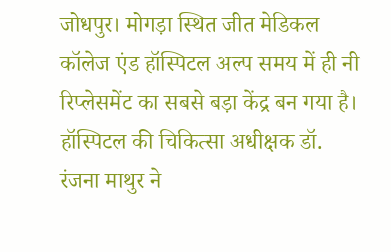जोधपुर। मोगड़ा स्थित जीत मेडिकल कॉलेज एंड हॉस्पिटल अल्प समय में ही नी रिप्लेसमेंट का सबसे बड़ा केंद्र बन गया है। हॉस्पिटल की चिकित्सा अधीक्षक डॉ. रंजना माथुर ने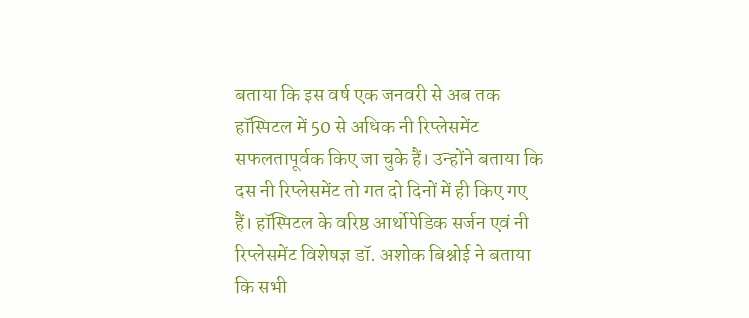बताया कि इस वर्ष एक जनवरी से अब तक हॉस्पिटल में 50 से अधिक नी रिप्लेसमेंट सफलतापूर्वक किए जा चुके हैं। उन्होंने बताया कि दस नी रिप्लेसमेंट तो गत दो दिनों में ही किए गए हैं। हॉस्पिटल के वरिष्ठ आर्थोपेडिक सर्जन एवं नी रिप्लेसमेंट विशेषज्ञ डॉ. अशोक बिश्नोई ने बताया कि सभी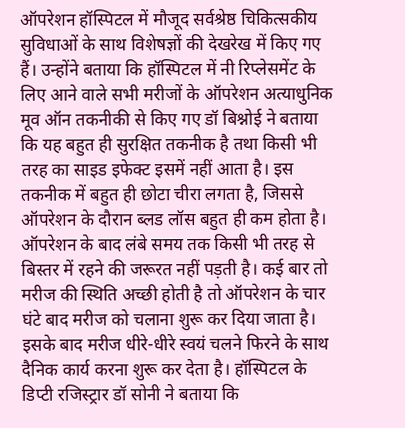ऑपरेशन हॉस्पिटल में मौजूद सर्वश्रेष्ठ चिकित्सकीय सुविधाओं के साथ विशेषज्ञों की देखरेख में किए गए हैं। उन्होंने बताया कि हॉस्पिटल में नी रिप्लेसमेंट के लिए आने वाले सभी मरीजों के ऑपरेशन अत्याधुनिक मूव ऑन तकनीकी से किए गए डॉ बिश्नोई ने बताया कि यह बहुत ही सुरक्षित तकनीक है तथा किसी भी तरह का साइड इफेक्ट इसमें नहीं आता है। इस तकनीक में बहुत ही छोटा चीरा लगता है, जिससे ऑपरेशन के दौरान ब्लड लॉस बहुत ही कम होता है। ऑपरेशन के बाद लंबे समय तक किसी भी तरह से बिस्तर में रहने की जरूरत नहीं पड़ती है। कई बार तो मरीज की स्थिति अच्छी होती है तो ऑपरेशन के चार घंटे बाद मरीज को चलाना शुरू कर दिया जाता है। इसके बाद मरीज धीरे-धीरे स्वयं चलने फिरने के साथ दैनिक कार्य करना शुरू कर देता है। हॉस्पिटल के डिप्टी रजिस्ट्रार डॉ सोनी ने बताया कि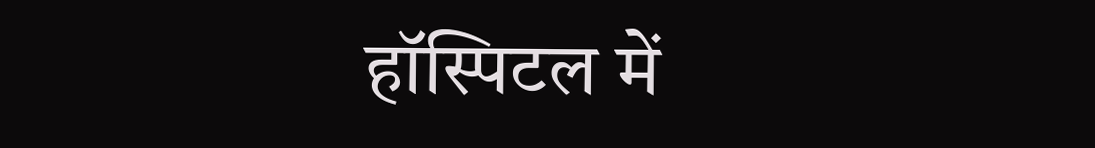हॉस्पिटल में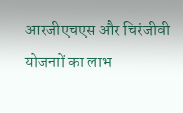आरजीएचएस और चिरंजीवी योजनाों का लाभ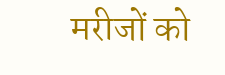मरीजों को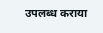उपलब्ध कराया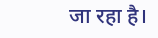जा रहा है।